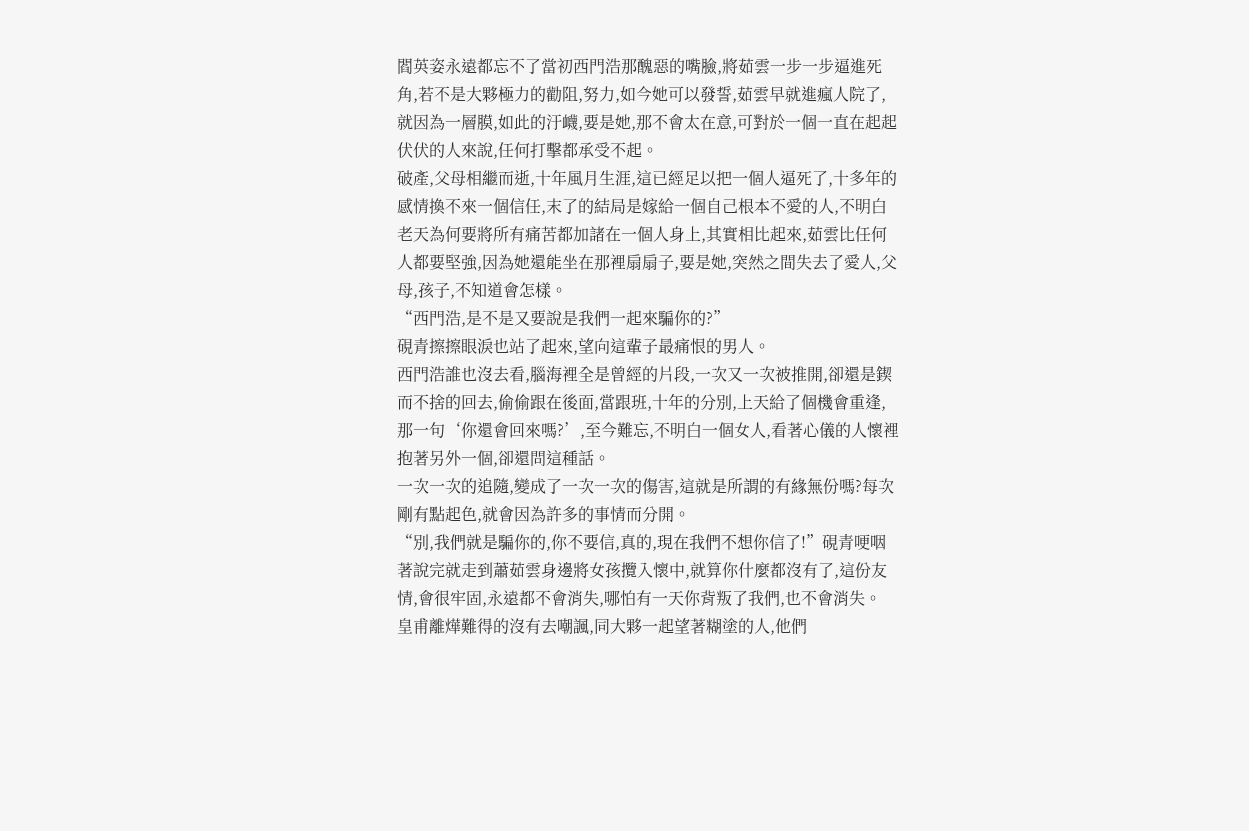閻英姿永遠都忘不了當初西門浩那醜惡的嘴臉,將茹雲一步一步逼進死角,若不是大夥極力的勸阻,努力,如今她可以發誓,茹雲早就進瘋人院了,就因為一層膜,如此的汙衊,要是她,那不會太在意,可對於一個一直在起起伏伏的人來說,任何打擊都承受不起。
破產,父母相繼而逝,十年風月生涯,這已經足以把一個人逼死了,十多年的感情換不來一個信任,末了的結局是嫁給一個自己根本不愛的人,不明白老天為何要將所有痛苦都加諸在一個人身上,其實相比起來,茹雲比任何人都要堅強,因為她還能坐在那裡扇扇子,要是她,突然之間失去了愛人,父母,孩子,不知道會怎樣。
“西門浩,是不是又要說是我們一起來騙你的?”
硯青擦擦眼淚也站了起來,望向這輩子最痛恨的男人。
西門浩誰也沒去看,腦海裡全是曾經的片段,一次又一次被推開,卻還是鍥而不捨的回去,偷偷跟在後面,當跟班,十年的分別,上天給了個機會重逢,那一句‘你還會回來嗎?’,至今難忘,不明白一個女人,看著心儀的人懷裡抱著另外一個,卻還問這種話。
一次一次的追隨,變成了一次一次的傷害,這就是所謂的有緣無份嗎?每次剛有點起色,就會因為許多的事情而分開。
“別,我們就是騙你的,你不要信,真的,現在我們不想你信了!”硯青哽咽著說完就走到蕭茹雲身邊將女孩攬入懷中,就算你什麼都沒有了,這份友情,會很牢固,永遠都不會消失,哪怕有一天你背叛了我們,也不會消失。
皇甫離燁難得的沒有去嘲諷,同大夥一起望著糊塗的人,他們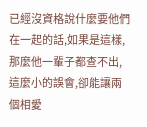已經沒資格說什麼要他們在一起的話,如果是這樣,那麼他一輩子都查不出,這麼小的誤會,卻能讓兩個相愛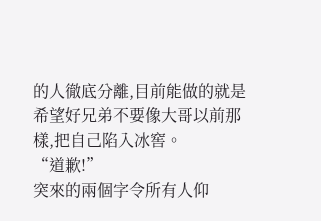的人徹底分離,目前能做的就是希望好兄弟不要像大哥以前那樣,把自己陷入冰窖。
“道歉!”
突來的兩個字令所有人仰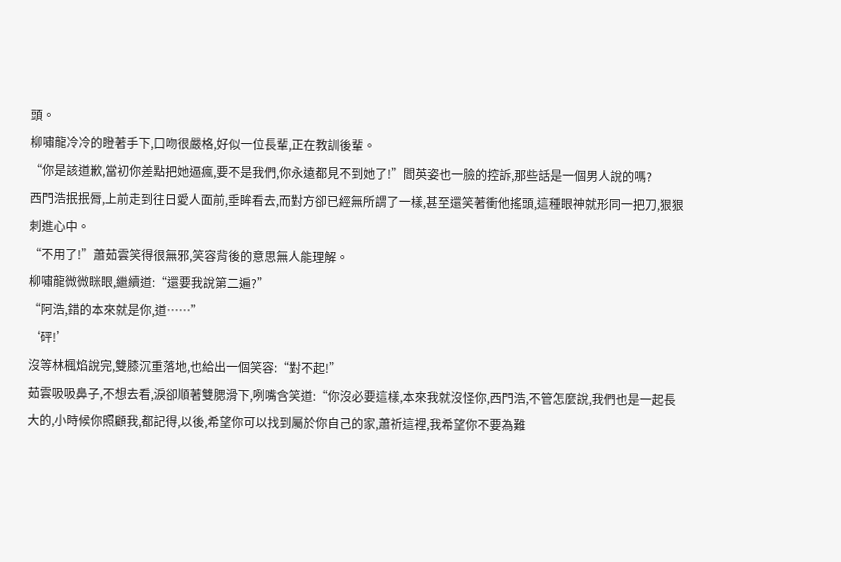頭。
柳嘯龍冷冷的瞪著手下,口吻很嚴格,好似一位長輩,正在教訓後輩。
“你是該道歉,當初你差點把她逼瘋,要不是我們,你永遠都見不到她了!”閻英姿也一臉的控訴,那些話是一個男人說的嗎?
西門浩抿抿脣,上前走到往日愛人面前,垂眸看去,而對方卻已經無所謂了一樣,甚至還笑著衝他搖頭,這種眼神就形同一把刀,狠狠刺進心中。
“不用了!”蕭茹雲笑得很無邪,笑容背後的意思無人能理解。
柳嘯龍微微眯眼,繼續道:“還要我說第二遍?”
“阿浩,錯的本來就是你,道……”
‘砰!’
沒等林楓焰說完,雙膝沉重落地,也給出一個笑容:“對不起!”
茹雲吸吸鼻子,不想去看,淚卻順著雙腮滑下,咧嘴含笑道:“你沒必要這樣,本來我就沒怪你,西門浩,不管怎麼說,我們也是一起長大的,小時候你照顧我,都記得,以後,希望你可以找到屬於你自己的家,蕭祈這裡,我希望你不要為難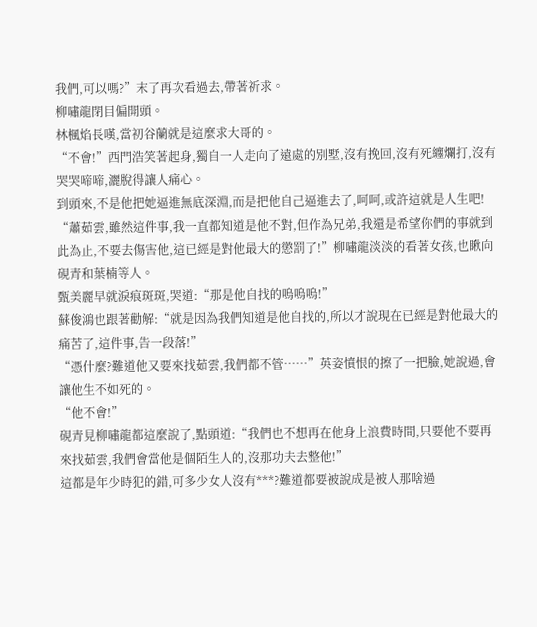我們,可以嗎?”末了再次看過去,帶著祈求。
柳嘯龍閉目偏開頭。
林楓焰長嘆,當初谷蘭就是這麼求大哥的。
“不會!”西門浩笑著起身,獨自一人走向了遠處的別墅,沒有挽回,沒有死纏爛打,沒有哭哭啼啼,灑脫得讓人痛心。
到頭來,不是他把她逼進無底深淵,而是把他自己逼進去了,呵呵,或許這就是人生吧!
“蕭茹雲,雖然這件事,我一直都知道是他不對,但作為兄弟,我還是希望你們的事就到此為止,不要去傷害他,這已經是對他最大的懲罰了!”柳嘯龍淡淡的看著女孩,也瞅向硯青和葉楠等人。
甄美麗早就淚痕斑斑,哭道:“那是他自找的嗚嗚嗚!”
蘇俊鴻也跟著勸解:“就是因為我們知道是他自找的,所以才說現在已經是對他最大的痛苦了,這件事,告一段落!”
“憑什麼?難道他又要來找茹雲,我們都不管……”英姿憤恨的擦了一把臉,她說過,會讓他生不如死的。
“他不會!”
硯青見柳嘯龍都這麼說了,點頭道:“我們也不想再在他身上浪費時間,只要他不要再來找茹雲,我們會當他是個陌生人的,沒那功夫去整他!”
這都是年少時犯的錯,可多少女人沒有***?難道都要被說成是被人那啥過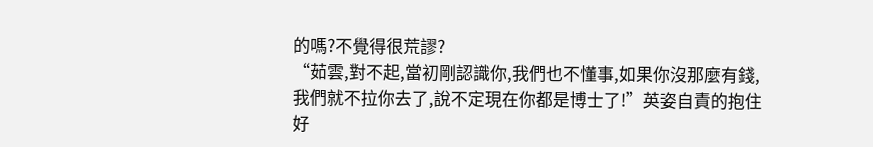的嗎?不覺得很荒謬?
“茹雲,對不起,當初剛認識你,我們也不懂事,如果你沒那麼有錢,我們就不拉你去了,說不定現在你都是博士了!”英姿自責的抱住好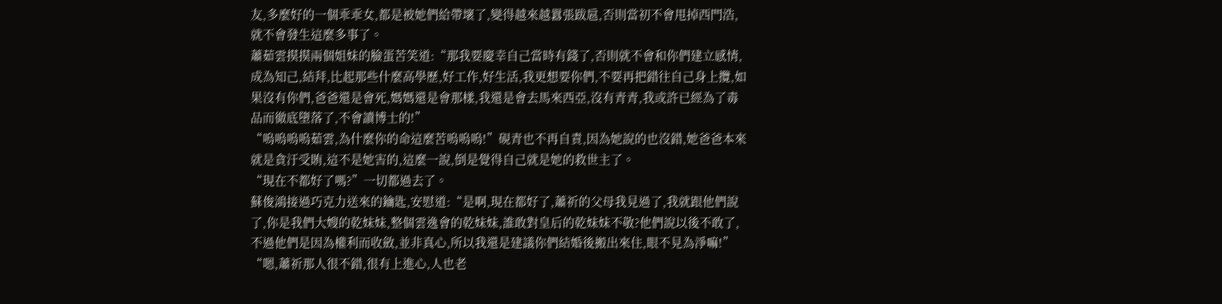友,多麼好的一個乖乖女,都是被她們給帶壞了,變得越來越囂張跋扈,否則當初不會甩掉西門浩,就不會發生這麼多事了。
蕭茹雲摸摸兩個姐妹的臉蛋苦笑道:“那我要慶幸自己當時有錢了,否則就不會和你們建立感情,成為知己,結拜,比起那些什麼高學歷,好工作,好生活,我更想要你們,不要再把錯往自己身上攬,如果沒有你們,爸爸還是會死,媽媽還是會那樣,我還是會去馬來西亞,沒有青青,我或許已經為了毒品而徹底墮落了,不會讀博士的!”
“嗚嗚嗚嗚茹雲,為什麼你的命這麼苦嗚嗚嗚!”硯青也不再自責,因為她說的也沒錯,她爸爸本來就是貪汙受賄,這不是她害的,這麼一說,倒是覺得自己就是她的救世主了。
“現在不都好了嗎?”一切都過去了。
蘇俊鴻接過巧克力送來的鑰匙,安慰道:“是啊,現在都好了,蕭祈的父母我見過了,我就跟他們說了,你是我們大嫂的乾妹妹,整個雲逸會的乾妹妹,誰敢對皇后的乾妹妹不敬?他們說以後不敢了,不過他們是因為權利而收斂,並非真心,所以我還是建議你們結婚後搬出來住,眼不見為淨嘛!”
“嗯,蕭祈那人很不錯,很有上進心,人也老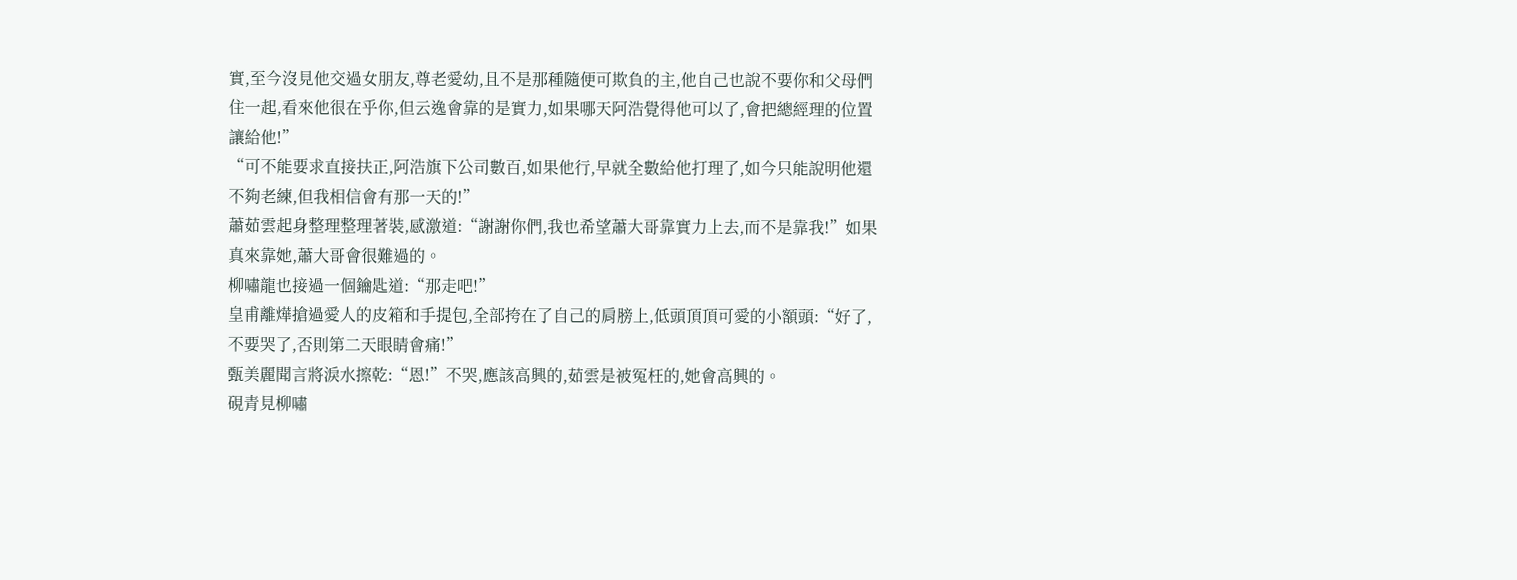實,至今沒見他交過女朋友,尊老愛幼,且不是那種隨便可欺負的主,他自己也說不要你和父母們住一起,看來他很在乎你,但云逸會靠的是實力,如果哪天阿浩覺得他可以了,會把總經理的位置讓給他!”
“可不能要求直接扶正,阿浩旗下公司數百,如果他行,早就全數給他打理了,如今只能說明他還不夠老練,但我相信會有那一天的!”
蕭茹雲起身整理整理著裝,感激道:“謝謝你們,我也希望蕭大哥靠實力上去,而不是靠我!”如果真來靠她,蕭大哥會很難過的。
柳嘯龍也接過一個鑰匙道:“那走吧!”
皇甫離燁搶過愛人的皮箱和手提包,全部挎在了自己的肩膀上,低頭頂頂可愛的小額頭:“好了,不要哭了,否則第二天眼睛會痛!”
甄美麗聞言將淚水擦乾:“恩!”不哭,應該高興的,茹雲是被冤枉的,她會高興的。
硯青見柳嘯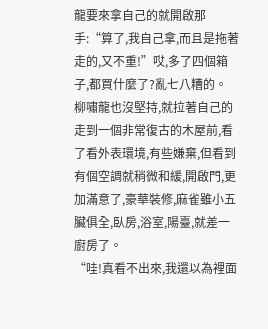龍要來拿自己的就開啟那手:“算了,我自己拿,而且是拖著走的,又不重!”哎,多了四個箱子,都買什麼了?亂七八糟的。
柳嘯龍也沒堅持,就拉著自己的走到一個非常復古的木屋前,看了看外表環境,有些嫌棄,但看到有個空調就稍微和緩,開啟門,更加滿意了,豪華裝修,麻雀雖小五臟俱全,臥房,浴室,陽臺,就差一廚房了。
“哇!真看不出來,我還以為裡面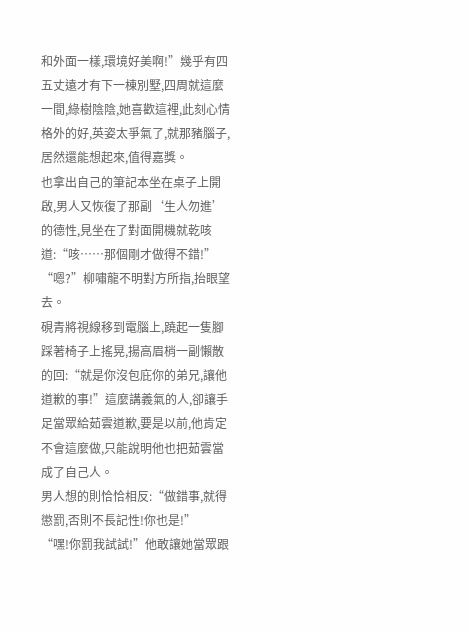和外面一樣,環境好美啊!”幾乎有四五丈遠才有下一棟別墅,四周就這麼一間,綠樹陰陰,她喜歡這裡,此刻心情格外的好,英姿太爭氣了,就那豬腦子,居然還能想起來,值得嘉獎。
也拿出自己的筆記本坐在桌子上開啟,男人又恢復了那副‘生人勿進’的德性,見坐在了對面開機就乾咳道:“咳……那個剛才做得不錯!”
“嗯?”柳嘯龍不明對方所指,抬眼望去。
硯青將視線移到電腦上,蹺起一隻腳踩著椅子上搖晃,揚高眉梢一副懶散的回:“就是你沒包庇你的弟兄,讓他道歉的事!”這麼講義氣的人,卻讓手足當眾給茹雲道歉,要是以前,他肯定不會這麼做,只能說明他也把茹雲當成了自己人。
男人想的則恰恰相反:“做錯事,就得懲罰,否則不長記性!你也是!”
“嘿!你罰我試試!”他敢讓她當眾跟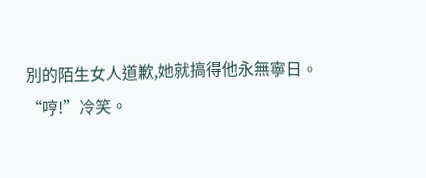別的陌生女人道歉,她就搞得他永無寧日。
“哼!”冷笑。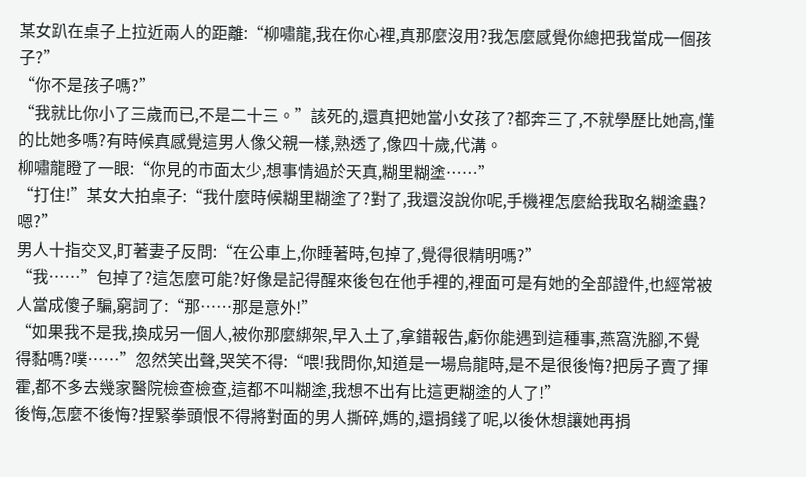某女趴在桌子上拉近兩人的距離:“柳嘯龍,我在你心裡,真那麼沒用?我怎麼感覺你總把我當成一個孩子?”
“你不是孩子嗎?”
“我就比你小了三歲而已,不是二十三。”該死的,還真把她當小女孩了?都奔三了,不就學歷比她高,懂的比她多嗎?有時候真感覺這男人像父親一樣,熟透了,像四十歲,代溝。
柳嘯龍瞪了一眼:“你見的市面太少,想事情過於天真,糊里糊塗……”
“打住!”某女大拍桌子:“我什麼時候糊里糊塗了?對了,我還沒說你呢,手機裡怎麼給我取名糊塗蟲?嗯?”
男人十指交叉,盯著妻子反問:“在公車上,你睡著時,包掉了,覺得很精明嗎?”
“我……”包掉了?這怎麼可能?好像是記得醒來後包在他手裡的,裡面可是有她的全部證件,也經常被人當成傻子騙,窮詞了:“那……那是意外!”
“如果我不是我,換成另一個人,被你那麼綁架,早入土了,拿錯報告,虧你能遇到這種事,燕窩洗腳,不覺得黏嗎?噗……”忽然笑出聲,哭笑不得:“喂!我問你,知道是一場烏龍時,是不是很後悔?把房子賣了揮霍,都不多去幾家醫院檢查檢查,這都不叫糊塗,我想不出有比這更糊塗的人了!”
後悔,怎麼不後悔?捏緊拳頭恨不得將對面的男人撕碎,媽的,還捐錢了呢,以後休想讓她再捐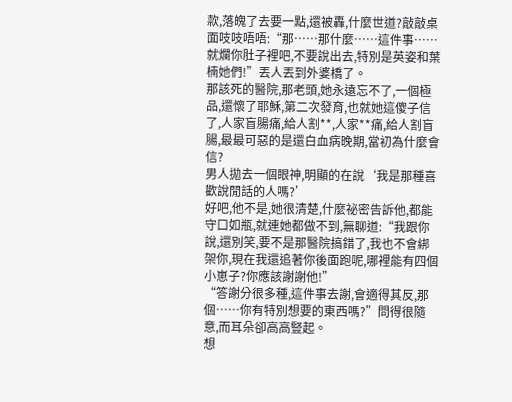款,落魄了去要一點,還被轟,什麼世道?敲敲桌面吱吱唔唔:“那……那什麼……這件事……就爛你肚子裡吧,不要說出去,特別是英姿和葉楠她們!”丟人丟到外婆橋了。
那該死的醫院,那老頭,她永遠忘不了,一個極品,還懷了耶穌,第二次發育,也就她這傻子信了,人家盲腸痛,給人割**,人家**痛,給人割盲腸,最最可惡的是還白血病晚期,當初為什麼會信?
男人拋去一個眼神,明顯的在說‘我是那種喜歡說閒話的人嗎?’
好吧,他不是,她很清楚,什麼祕密告訴他,都能守口如瓶,就連她都做不到,無聊道:“我跟你說,還別笑,要不是那醫院搞錯了,我也不會綁架你,現在我還追著你後面跑呢,哪裡能有四個小崽子?你應該謝謝他!”
“答謝分很多種,這件事去謝,會適得其反,那個……你有特別想要的東西嗎?”問得很隨意,而耳朵卻高高豎起。
想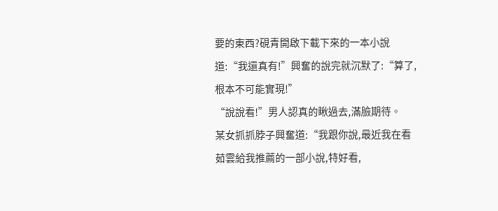要的東西?硯青開啟下載下來的一本小說道:“我還真有!”興奮的說完就沉默了:“算了,根本不可能實現!”
“說說看!”男人認真的瞅過去,滿臉期待。
某女抓抓脖子興奮道:“我跟你說,最近我在看茹雲給我推薦的一部小說,特好看,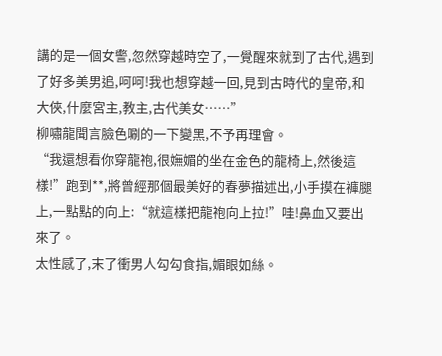講的是一個女警,忽然穿越時空了,一覺醒來就到了古代,遇到了好多美男追,呵呵!我也想穿越一回,見到古時代的皇帝,和大俠,什麼宮主,教主,古代美女……”
柳嘯龍聞言臉色唰的一下變黑,不予再理會。
“我還想看你穿龍袍,很嫵媚的坐在金色的龍椅上,然後這樣!”跑到**,將曾經那個最美好的春夢描述出,小手摸在褲腿上,一點點的向上:“就這樣把龍袍向上拉!”哇!鼻血又要出來了。
太性感了,末了衝男人勾勾食指,媚眼如絲。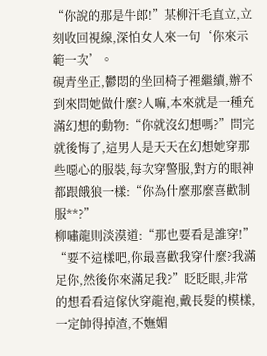“你說的那是牛郎!”某柳汗毛直立,立刻收回視線,深怕女人來一句‘你來示範一次’。
硯青坐正,鬱悶的坐回椅子裡繼續,辦不到來問她做什麼?人嘛,本來就是一種充滿幻想的動物:“你就沒幻想嗎?”問完就後悔了,這男人是天天在幻想她穿那些噁心的服裝,每次穿警服,對方的眼神都跟餓狼一樣:“你為什麼那麼喜歡制服**?”
柳嘯龍則淡漠道:“那也要看是誰穿!”
“要不這樣吧,你最喜歡我穿什麼?我滿足你,然後你來滿足我?”眨眨眼,非常的想看看這傢伙穿龍袍,戴長髮的模樣,一定帥得掉渣,不嫵媚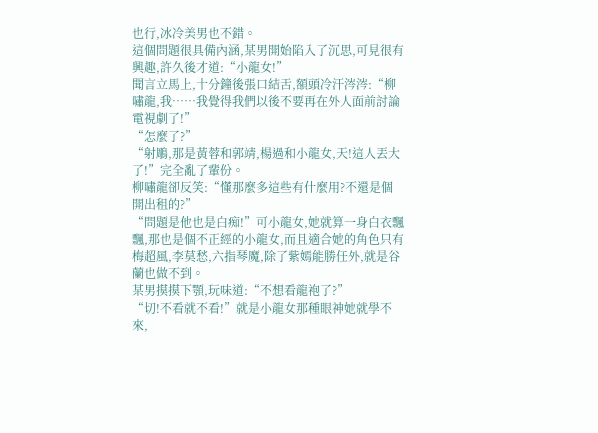也行,冰冷美男也不錯。
這個問題很具備內涵,某男開始陷入了沉思,可見很有興趣,許久後才道:“小龍女!”
聞言立馬上,十分鐘後張口結舌,額頭冷汗涔涔:“柳嘯龍,我……我覺得我們以後不要再在外人面前討論電視劇了!”
“怎麼了?”
“射鵰,那是黃蓉和郭靖,楊過和小龍女,天!這人丟大了!”完全亂了輩份。
柳嘯龍卻反笑:“懂那麼多這些有什麼用?不還是個開出租的?”
“問題是他也是白痴!”可小龍女,她就算一身白衣飄飄,那也是個不正經的小龍女,而且適合她的角色只有梅超風,李莫愁,六指琴魔,除了紫嫣能勝任外,就是谷蘭也做不到。
某男摸摸下顎,玩味道:“不想看龍袍了?”
“切!不看就不看!”就是小龍女那種眼神她就學不來,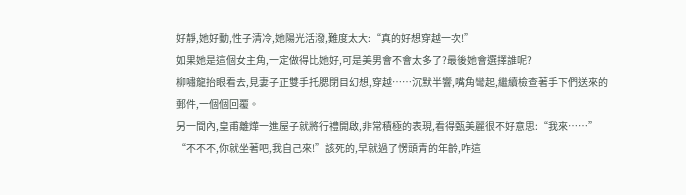好靜,她好動,性子清冷,她陽光活潑,難度太大:“真的好想穿越一次!”
如果她是這個女主角,一定做得比她好,可是美男會不會太多了?最後她會選擇誰呢?
柳嘯龍抬眼看去,見妻子正雙手托腮閉目幻想,穿越……沉默半響,嘴角彎起,繼續檢查著手下們送來的郵件,一個個回覆。
另一間內,皇甫離燁一進屋子就將行禮開啟,非常積極的表現,看得甄美麗很不好意思:“我來……”
“不不不,你就坐著吧,我自己來!”該死的,早就過了愣頭青的年齡,咋這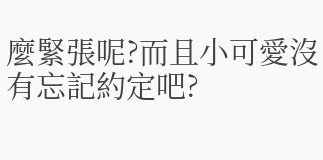麼緊張呢?而且小可愛沒有忘記約定吧?